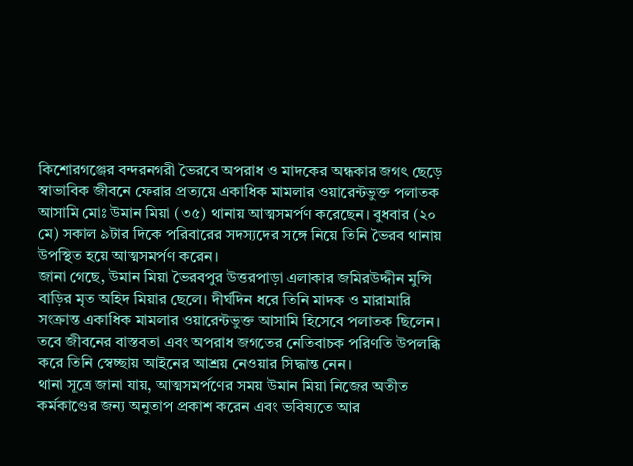কিশোরগঞ্জের বন্দরনগরী ভৈরবে অপরাধ ও মাদকের অন্ধকার জগৎ ছেড়ে স্বাভাবিক জীবনে ফেরার প্রত্যয়ে একাধিক মামলার ওয়ারেন্টভুক্ত পলাতক আসামি মোঃ উমান মিয়া (৩৫) থানায় আত্মসমর্পণ করেছেন। বুধবার (২০ মে) সকাল ৯টার দিকে পরিবারের সদস্যদের সঙ্গে নিয়ে তিনি ভৈরব থানায় উপস্থিত হয়ে আত্মসমর্পণ করেন।
জানা গেছে, উমান মিয়া ভৈরবপুর উত্তরপাড়া এলাকার জমিরউদ্দীন মুন্সি বাড়ির মৃত অহিদ মিয়ার ছেলে। দীর্ঘদিন ধরে তিনি মাদক ও মারামারি সংক্রান্ত একাধিক মামলার ওয়ারেন্টভুক্ত আসামি হিসেবে পলাতক ছিলেন। তবে জীবনের বাস্তবতা এবং অপরাধ জগতের নেতিবাচক পরিণতি উপলব্ধি করে তিনি স্বেচ্ছায় আইনের আশ্রয় নেওয়ার সিদ্ধান্ত নেন।
থানা সূত্রে জানা যায়, আত্মসমর্পণের সময় উমান মিয়া নিজের অতীত কর্মকাণ্ডের জন্য অনুতাপ প্রকাশ করেন এবং ভবিষ্যতে আর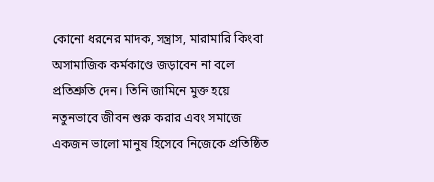কোনো ধরনের মাদক, সন্ত্রাস, মারামারি কিংবা অসামাজিক কর্মকাণ্ডে জড়াবেন না বলে প্রতিশ্রুতি দেন। তিনি জামিনে মুক্ত হয়ে নতুনভাবে জীবন শুরু করার এবং সমাজে একজন ভালো মানুষ হিসেবে নিজেকে প্রতিষ্ঠিত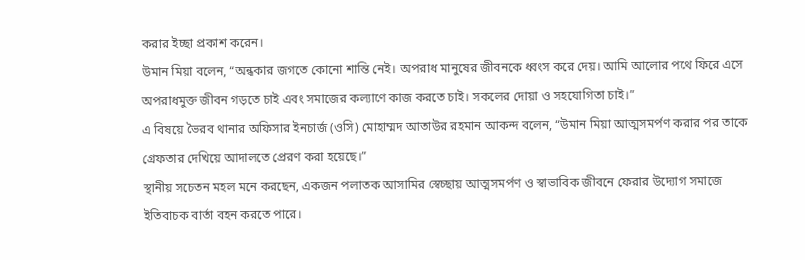করার ইচ্ছা প্রকাশ করেন।
উমান মিয়া বলেন, “অন্ধকার জগতে কোনো শান্তি নেই। অপরাধ মানুষের জীবনকে ধ্বংস করে দেয়। আমি আলোর পথে ফিরে এসে অপরাধমুক্ত জীবন গড়তে চাই এবং সমাজের কল্যাণে কাজ করতে চাই। সকলের দোয়া ও সহযোগিতা চাই।”
এ বিষয়ে ভৈরব থানার অফিসার ইনচার্জ (ওসি) মোহাম্মদ আতাউর রহমান আকন্দ বলেন, “উমান মিয়া আত্মসমর্পণ করার পর তাকে গ্রেফতার দেখিয়ে আদালতে প্রেরণ করা হয়েছে।”
স্থানীয় সচেতন মহল মনে করছেন, একজন পলাতক আসামির স্বেচ্ছায় আত্মসমর্পণ ও স্বাভাবিক জীবনে ফেরার উদ্যোগ সমাজে ইতিবাচক বার্তা বহন করতে পারে।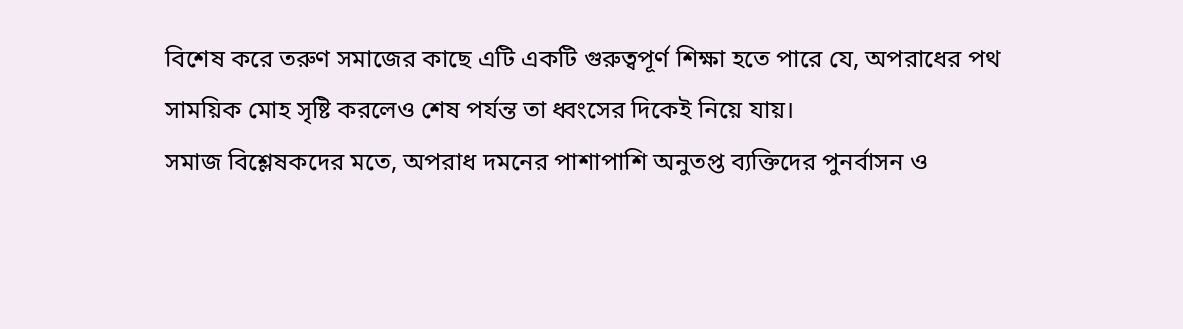বিশেষ করে তরুণ সমাজের কাছে এটি একটি গুরুত্বপূর্ণ শিক্ষা হতে পারে যে, অপরাধের পথ সাময়িক মোহ সৃষ্টি করলেও শেষ পর্যন্ত তা ধ্বংসের দিকেই নিয়ে যায়।
সমাজ বিশ্লেষকদের মতে, অপরাধ দমনের পাশাপাশি অনুতপ্ত ব্যক্তিদের পুনর্বাসন ও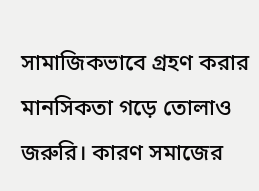সামাজিকভাবে গ্রহণ করার মানসিকতা গড়ে তোলাও জরুরি। কারণ সমাজের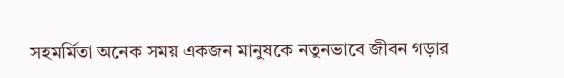সহমর্মিতা অনেক সময় একজন মানুষকে নতুনভাবে জীবন গড়ার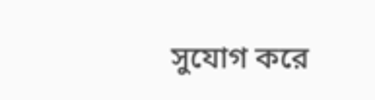সুযোগ করে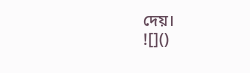দেয়।
![]()